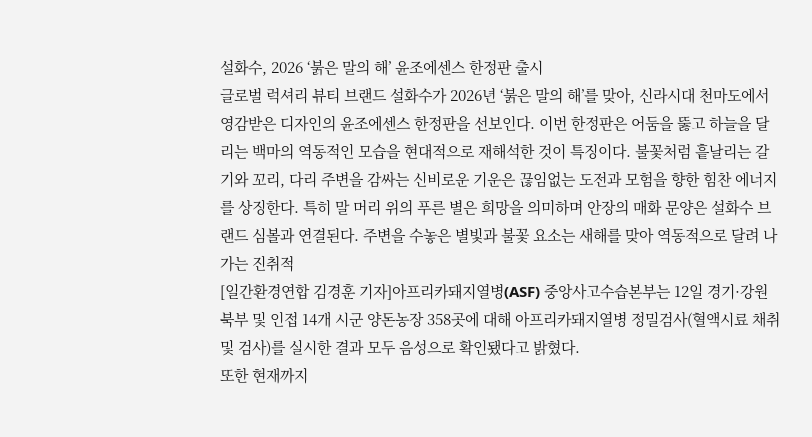설화수, 2026 ‘붉은 말의 해’ 윤조에센스 한정판 출시
글로벌 럭셔리 뷰티 브랜드 설화수가 2026년 ‘붉은 말의 해’를 맞아, 신라시대 천마도에서 영감받은 디자인의 윤조에센스 한정판을 선보인다. 이번 한정판은 어둠을 뚫고 하늘을 달리는 백마의 역동적인 모습을 현대적으로 재해석한 것이 특징이다. 불꽃처럼 흩날리는 갈기와 꼬리, 다리 주변을 감싸는 신비로운 기운은 끊임없는 도전과 모험을 향한 힘찬 에너지를 상징한다. 특히 말 머리 위의 푸른 별은 희망을 의미하며 안장의 매화 문양은 설화수 브랜드 심볼과 연결된다. 주변을 수놓은 별빛과 불꽃 요소는 새해를 맞아 역동적으로 달려 나가는 진취적
[일간환경연합 김경훈 기자]아프리카돼지열병(ASF) 중앙사고수습본부는 12일 경기·강원 북부 및 인접 14개 시군 양돈농장 358곳에 대해 아프리카돼지열병 정밀검사(혈액시료 채취 및 검사)를 실시한 결과 모두 음성으로 확인됐다고 밝혔다.
또한 현재까지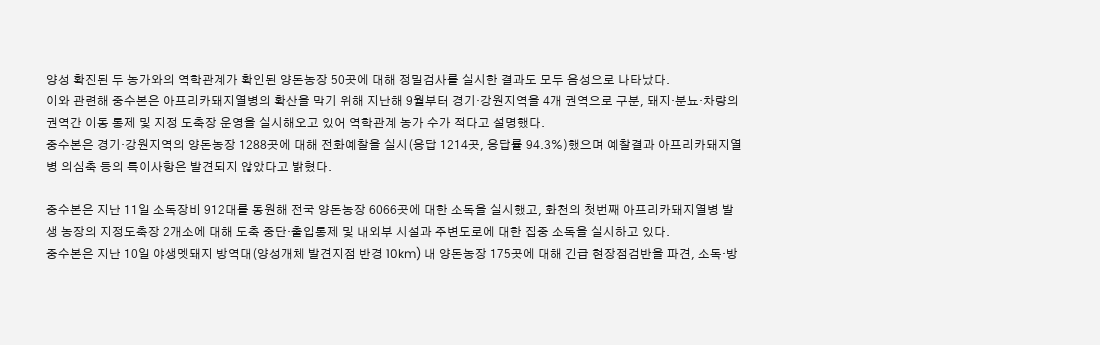양성 확진된 두 농가와의 역학관계가 확인된 양돈농장 50곳에 대해 정밀검사를 실시한 결과도 모두 음성으로 나타났다.
이와 관련해 중수본은 아프리카돼지열병의 확산을 막기 위해 지난해 9월부터 경기·강원지역을 4개 권역으로 구분, 돼지·분뇨·차량의 권역간 이동 통제 및 지정 도축장 운영을 실시해오고 있어 역학관계 농가 수가 적다고 설명했다.
중수본은 경기·강원지역의 양돈농장 1288곳에 대해 전화예찰을 실시(응답 1214곳, 응답률 94.3%)했으며 예찰결과 아프리카돼지열병 의심축 등의 특이사항은 발견되지 않았다고 밝혔다.

중수본은 지난 11일 소독장비 912대를 동원해 전국 양돈농장 6066곳에 대한 소독을 실시했고, 화천의 첫번째 아프리카돼지열병 발생 농장의 지정도축장 2개소에 대해 도축 중단·출입통제 및 내외부 시설과 주변도로에 대한 집중 소독을 실시하고 있다.
중수본은 지난 10일 야생멧돼지 방역대(양성개체 발견지점 반경 10km) 내 양돈농장 175곳에 대해 긴급 현장점검반을 파견, 소독·방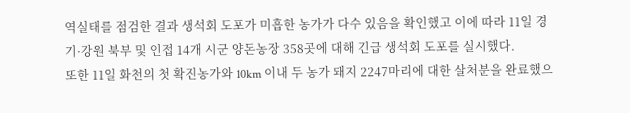역실태를 점검한 결과 생석회 도포가 미흡한 농가가 다수 있음을 확인했고 이에 따라 11일 경기·강원 북부 및 인접 14개 시군 양돈농장 358곳에 대해 긴급 생석회 도포를 실시했다.
또한 11일 화천의 첫 확진농가와 10km 이내 두 농가 돼지 2247마리에 대한 살처분을 완료했으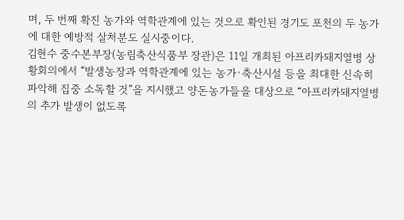며, 두 번째 확진 농가와 역학관계에 있는 것으로 확인된 경기도 포천의 두 농가에 대한 예방적 살처분도 실시중이다.
김현수 중수본부장(농림축산식품부 장관)은 11일 개최된 아프리카돼지열병 상황회의에서 “발생농장과 역학관계에 있는 농가·축산시설 등을 최대한 신속히 파악해 집중 소독할 것”을 지시했고 양돈농가들을 대상으로 “아프리카돼지열병의 추가 발생이 없도록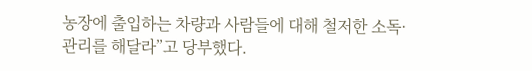농장에 출입하는 차량과 사람들에 대해 철저한 소독·관리를 해달라”고 당부했다.